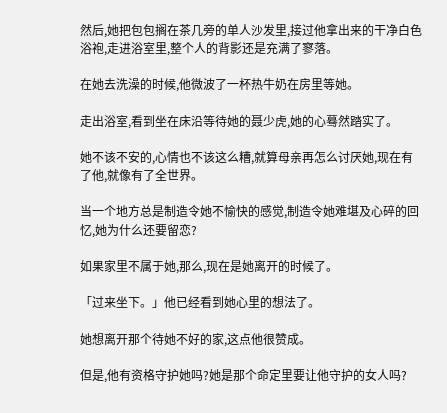然后,她把包包搁在茶几旁的单人沙发里,接过他拿出来的干净白色浴袍,走进浴室里,整个人的背影还是充满了寥落。

在她去洗澡的时候,他微波了一杯热牛奶在房里等她。

走出浴室,看到坐在床沿等待她的聂少虎,她的心蓦然踏实了。

她不该不安的,心情也不该这么糟,就算母亲再怎么讨厌她,现在有了他,就像有了全世界。

当一个地方总是制造令她不愉快的感觉,制造令她难堪及心碎的回忆,她为什么还要留恋?

如果家里不属于她,那么,现在是她离开的时候了。

「过来坐下。」他已经看到她心里的想法了。

她想离开那个待她不好的家,这点他很赞成。

但是,他有资格守护她吗?她是那个命定里要让他守护的女人吗?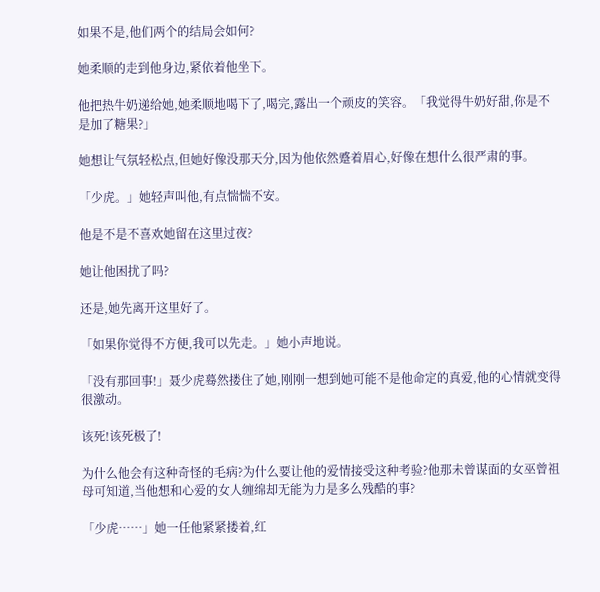如果不是,他们两个的结局会如何?

她柔顺的走到他身边,紧依着他坐下。

他把热牛奶递给她,她柔顺地喝下了,喝完,露出一个顽皮的笑容。「我觉得牛奶好甜,你是不是加了糖果?」

她想让气氛轻松点,但她好像没那天分,因为他依然蹙着眉心,好像在想什么很严肃的事。

「少虎。」她轻声叫他,有点惴惴不安。

他是不是不喜欢她留在这里过夜?

她让他困扰了吗?

还是,她先离开这里好了。

「如果你觉得不方便,我可以先走。」她小声地说。

「没有那回事!」聂少虎蓦然搂住了她,刚刚一想到她可能不是他命定的真爱,他的心情就变得很激动。

该死!该死极了!

为什么他会有这种奇怪的毛病?为什么要让他的爱情接受这种考验?他那未曾谋面的女巫曾祖母可知道,当他想和心爱的女人缠绵却无能为力是多么残酷的事?

「少虎……」她一任他紧紧搂着,红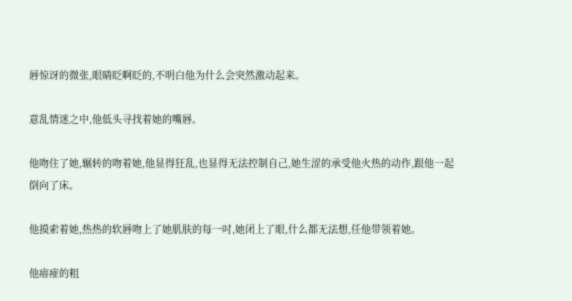唇惊讶的微张,眼睛眨啊眨的,不明白他为什么会突然激动起来。

意乱情迷之中,他低头寻找着她的嘴唇。

他吻住了她,辗转的吻着她,他显得狂乱,也显得无法控制自己,她生涩的承受他火热的动作,跟他一起倒向了床。

他摸索着她,热热的软唇吻上了她肌肤的每一吋,她闭上了眼,什么都无法想,任他带领着她。

他瘖痖的粗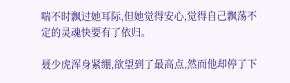喘不时飘过她耳际,但她觉得安心,觉得自己飘荡不定的灵魂快要有了依归。

聂少虎浑身紧绷,欲望到了最高点,然而他却停了下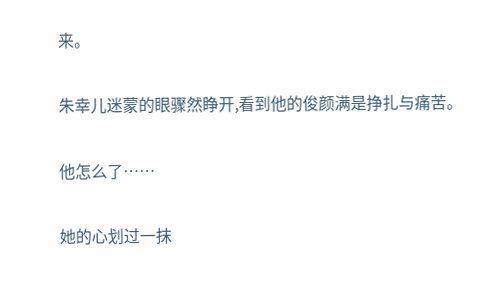来。

朱幸儿迷蒙的眼骤然睁开,看到他的俊颜满是挣扎与痛苦。

他怎么了……

她的心划过一抹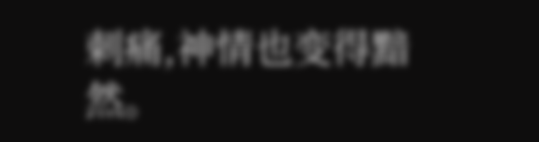刺痛,神情也变得黯然。